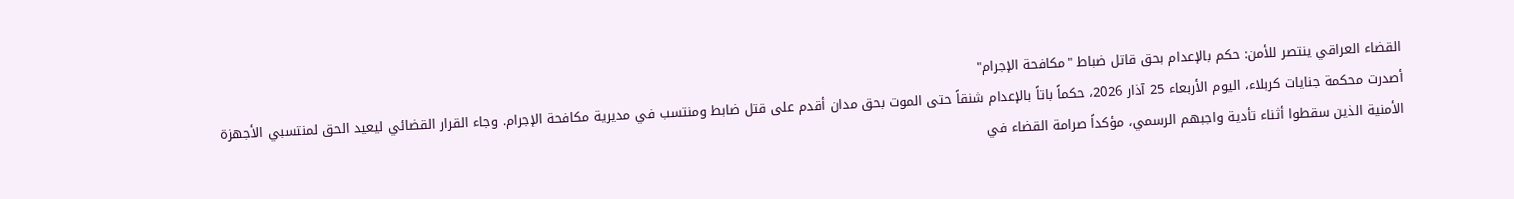القضاء العراقي ينتصر للأمن: حكم بالإعدام بحق قاتل ضباط "مكافحة الإجرام"
أصدرت محكمة جنايات كربلاء، اليوم الأربعاء 25 آذار 2026، حكماً باتاً بالإعدام شنقاً حتى الموت بحق مدان أقدم على قتل ضابط ومنتسب في مديرية مكافحة الإجرام. وجاء القرار القضائي ليعيد الحق لمنتسبي الأجهزة الأمنية الذين سقطوا أثناء تأدية واجبهم الرسمي، مؤكداً صرامة القضاء في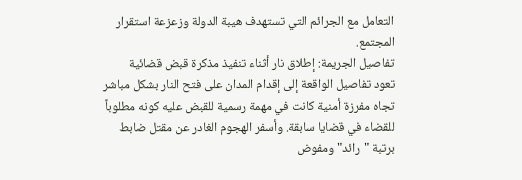التعامل مع الجرائم التي تستهدف هيبة الدولة وزعزعة استقرار المجتمع.
تفاصيل الجريمة: إطلاق نار أثناء تنفيذ مذكرة قبض قضائية
تعود تفاصيل الواقعة إلى إقدام المدان على فتح النار بشكل مباشر تجاه مفرزة أمنية كانت في مهمة رسمية للقبض عليه كونه مطلوباً للقضاء في قضايا سابقة. وأسفر الهجوم الغادر عن مقتل ضابط برتبة "رائد" ومفوض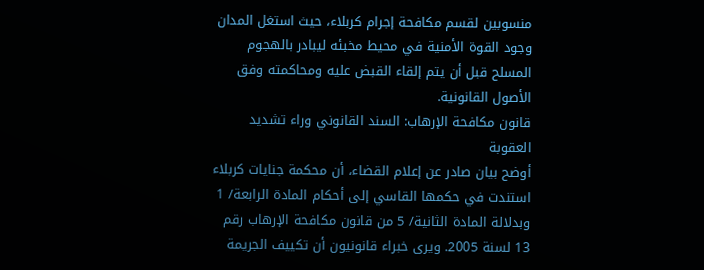منسوبين لقسم مكافحة إجرام كربلاء، حيث استغل المدان وجود القوة الأمنية في محيط مخبئه ليبادر بالهجوم المسلح قبل أن يتم إلقاء القبض عليه ومحاكمته وفق الأصول القانونية.
قانون مكافحة الإرهاب: السند القانوني وراء تشديد العقوبة
أوضح بيان صادر عن إعلام القضاء، أن محكمة جنايات كربلاء استندت في حكمها القاسي إلى أحكام المادة الرابعة/ 1 وبدلالة المادة الثانية/ 5 من قانون مكافحة الإرهاب رقم 13 لسنة 2005. ويرى خبراء قانونيون أن تكييف الجريمة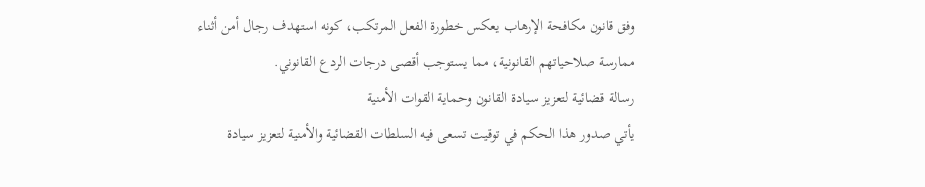وفق قانون مكافحة الإرهاب يعكس خطورة الفعل المرتكب، كونه استهدف رجال أمن أثناء ممارسة صلاحياتهم القانونية، مما يستوجب أقصى درجات الردع القانوني.
رسالة قضائية لتعزيز سيادة القانون وحماية القوات الأمنية
يأتي صدور هذا الحكم في توقيت تسعى فيه السلطات القضائية والأمنية لتعزيز سيادة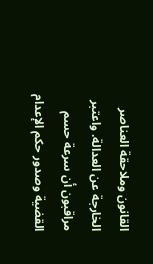القانون وملاحقة العناصر الخارجة عن العدالة. واعتبر مراقبون أن سرعة حسم القضية وصدور حكم الإعدام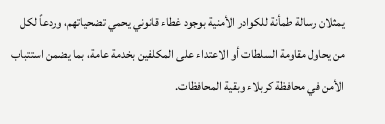يمثلان رسالة طمأنة للكوادر الأمنية بوجود غطاء قانوني يحمي تضحياتهم، وردعاً لكل من يحاول مقاومة السلطات أو الاعتداء على المكلفين بخدمة عامة، بما يضمن استتباب الأمن في محافظة كربلاء وبقية المحافظات.